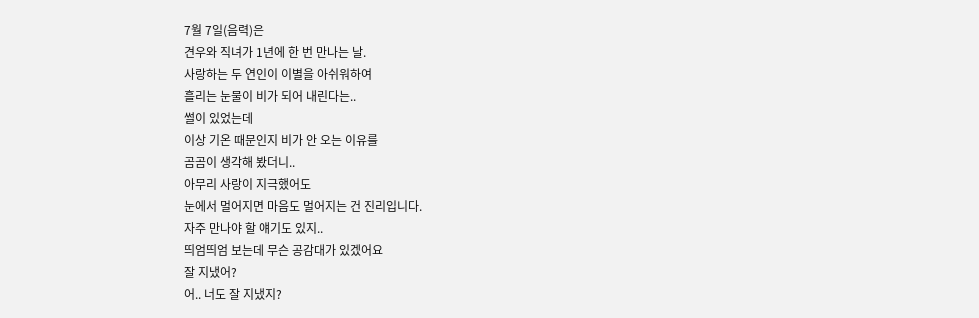7월 7일(음력)은
견우와 직녀가 1년에 한 번 만나는 날.
사랑하는 두 연인이 이별을 아쉬워하여
흘리는 눈물이 비가 되어 내린다는..
썰이 있었는데
이상 기온 때문인지 비가 안 오는 이유를
곰곰이 생각해 봤더니..
아무리 사랑이 지극했어도
눈에서 멀어지면 마음도 멀어지는 건 진리입니다.
자주 만나야 할 얘기도 있지..
띄엄띄엄 보는데 무슨 공감대가 있겠어요
잘 지냈어?
어.. 너도 잘 지냈지?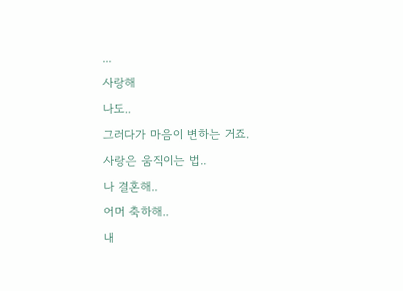...
사랑해
나도..
그러다가 마음이 변하는 거죠.
사랑은 움직이는 법..
나 결혼해..
어머 축하해..
내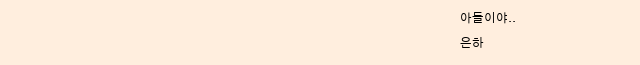아들이야..
은하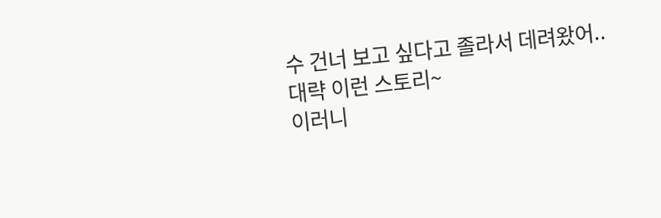수 건너 보고 싶다고 졸라서 데려왔어..
대략 이런 스토리~
이러니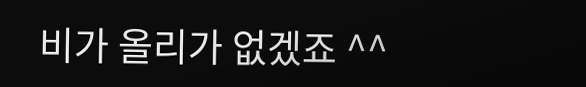비가 올리가 없겠죠 ^^